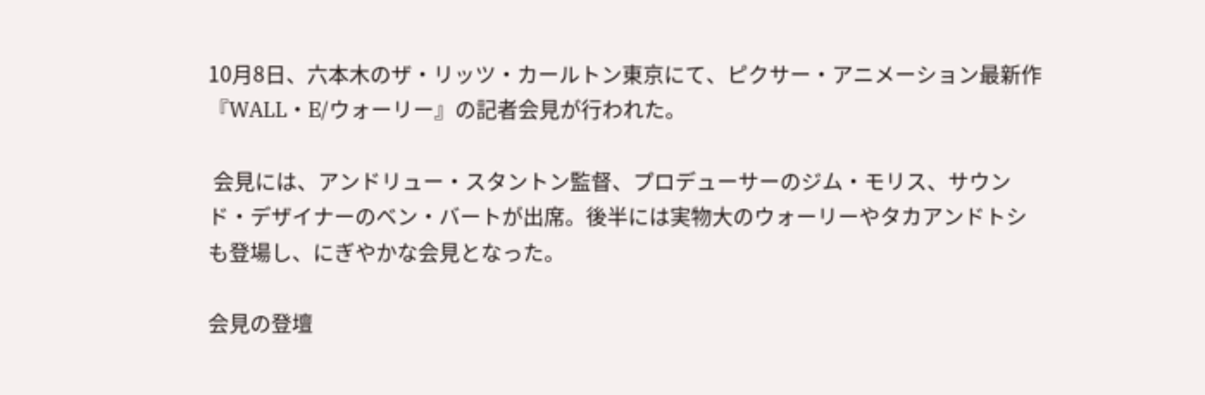10月8日、六本木のザ・リッツ・カールトン東京にて、ピクサー・アニメーション最新作『WALL・E/ウォーリー』の記者会見が行われた。

 会見には、アンドリュー・スタントン監督、プロデューサーのジム・モリス、サウンド・デザイナーのベン・バートが出席。後半には実物大のウォーリーやタカアンドトシも登場し、にぎやかな会見となった。

会見の登壇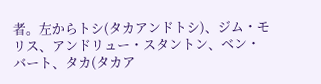者。左からトシ(タカアンドトシ)、ジム・モリス、アンドリュー・スタントン、ベン・バート、タカ(タカア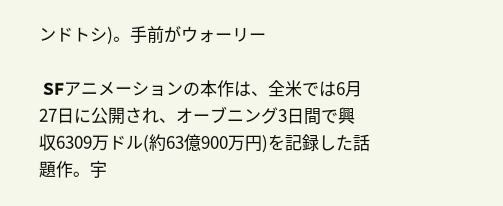ンドトシ)。手前がウォーリー

 SFアニメーションの本作は、全米では6月27日に公開され、オーブニング3日間で興収6309万ドル(約63億900万円)を記録した話題作。宇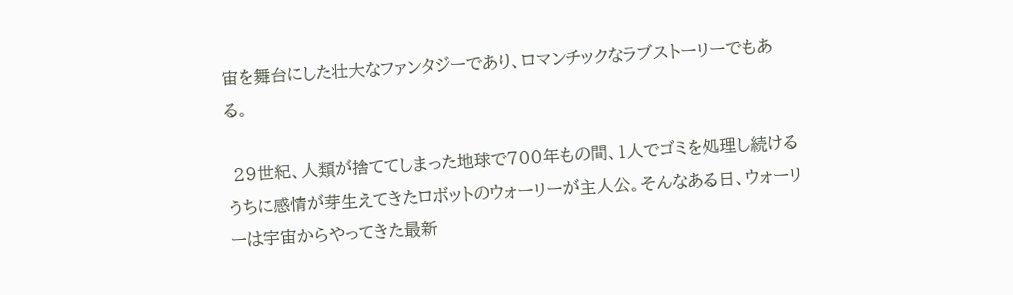宙を舞台にした壮大なファンタジーであり、ロマンチックなラブストーリーでもある。

 29世紀、人類が捨ててしまった地球で700年もの間、1人でゴミを処理し続けるうちに感情が芽生えてきたロボットのウォーリーが主人公。そんなある日、ウォーリーは宇宙からやってきた最新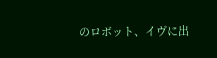のロボット、イヴに出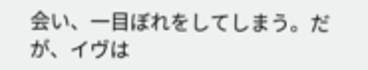会い、一目ぼれをしてしまう。だが、イヴは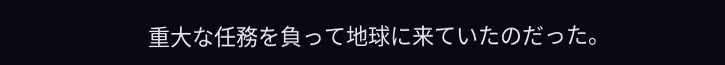重大な任務を負って地球に来ていたのだった。